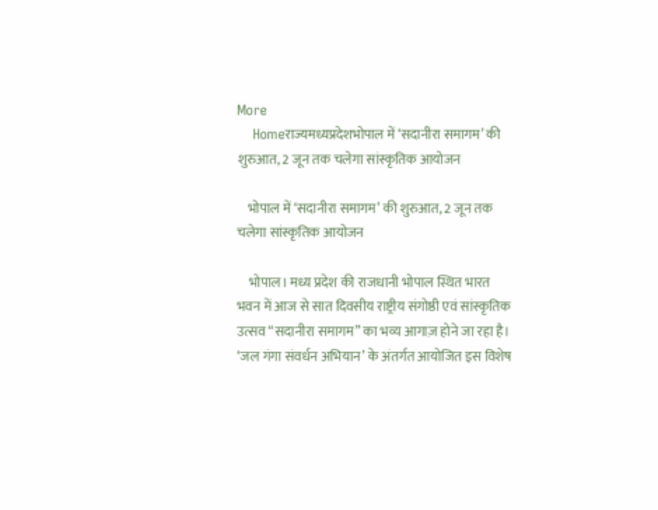More
    Homeराज्यमध्यप्रदेशभोपाल में ‘सदानीरा समागम’ की शुरुआत, 2 जून तक चलेगा सांस्कृतिक आयोजन

    भोपाल में ‘सदानीरा समागम’ की शुरुआत, 2 जून तक चलेगा सांस्कृतिक आयोजन

    भोपाल। मध्य प्रदेश की राजधानी भोपाल स्थित भारत भवन में आज से सात दिवसीय राष्ट्रीय संगोष्ठी एवं सांस्कृतिक उत्सव “सदानीरा समागम” का भव्य आगाज़ होने जा रहा है। ‘जल गंगा संवर्धन अभियान’ के अंतर्गत आयोजित इस विशेष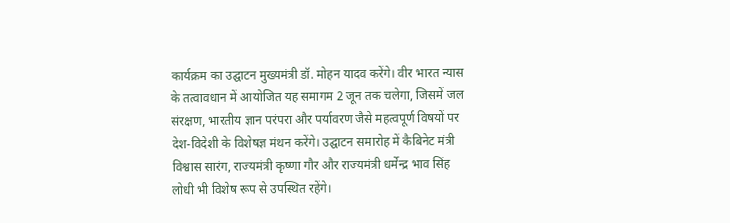कार्यक्रम का उद्घाटन मुख्यमंत्री डॉ. मोहन यादव करेंगे। वीर भारत न्यास के तत्वावधान में आयोजित यह समागम 2 जून तक चलेगा, जिसमें जल संरक्षण, भारतीय ज्ञान परंपरा और पर्यावरण जैसे महत्वपूर्ण विषयों पर देश-विदेशी के विशेषज्ञ मंथन करेंगे। उद्घाटन समारोह में कैबिनेट मंत्री विश्वास सारंग, राज्यमंत्री कृष्णा गौर और राज्यमंत्री धर्मेन्द्र भाव सिंह लोधी भी विशेष रूप से उपस्थित रहेंगे।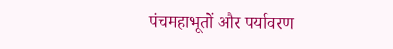पंचमहाभूतों और पर्यावरण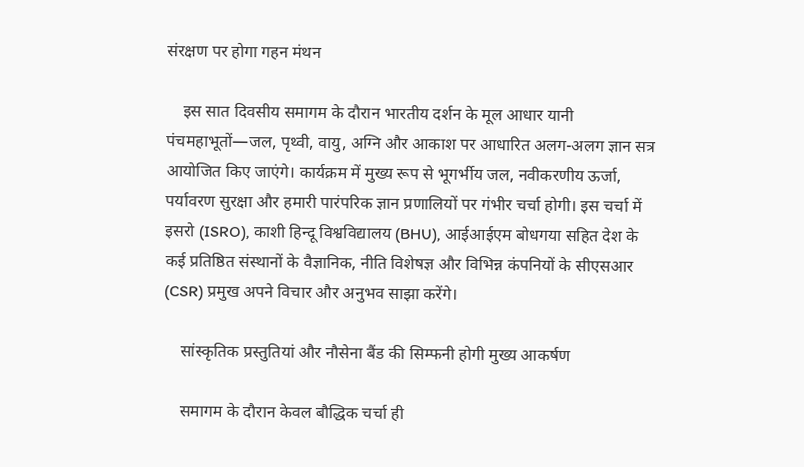संरक्षण पर होगा गहन मंथन

    इस सात दिवसीय समागम के दौरान भारतीय दर्शन के मूल आधार यानी पंचमहाभूतों—जल, पृथ्वी, वायु, अग्नि और आकाश पर आधारित अलग-अलग ज्ञान सत्र आयोजित किए जाएंगे। कार्यक्रम में मुख्य रूप से भूगर्भीय जल, नवीकरणीय ऊर्जा, पर्यावरण सुरक्षा और हमारी पारंपरिक ज्ञान प्रणालियों पर गंभीर चर्चा होगी। इस चर्चा में इसरो (ISRO), काशी हिन्दू विश्वविद्यालय (BHU), आईआईएम बोधगया सहित देश के कई प्रतिष्ठित संस्थानों के वैज्ञानिक, नीति विशेषज्ञ और विभिन्न कंपनियों के सीएसआर (CSR) प्रमुख अपने विचार और अनुभव साझा करेंगे।

    सांस्कृतिक प्रस्तुतियां और नौसेना बैंड की सिम्फनी होगी मुख्य आकर्षण

    समागम के दौरान केवल बौद्धिक चर्चा ही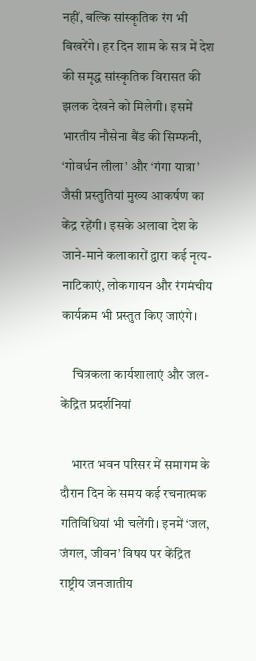नहीं, बल्कि सांस्कृतिक रंग भी बिखरेंगे। हर दिन शाम के सत्र में देश की समृद्ध सांस्कृतिक विरासत की झलक देखने को मिलेगी। इसमें भारतीय नौसेना बैंड की सिम्फनी, ‘गोवर्धन लीला’ और ‘गंगा यात्रा’ जैसी प्रस्तुतियां मुख्य आकर्षण का केंद्र रहेंगी। इसके अलावा देश के जाने-माने कलाकारों द्वारा कई नृत्य-नाटिकाएं, लोकगायन और रंगमंचीय कार्यक्रम भी प्रस्तुत किए जाएंगे।

    चित्रकला कार्यशालाएं और जल-केंद्रित प्रदर्शनियां

    भारत भवन परिसर में समागम के दौरान दिन के समय कई रचनात्मक गतिविधियां भी चलेंगी। इनमें ‘जल, जंगल, जीवन’ विषय पर केंद्रित राष्ट्रीय जनजातीय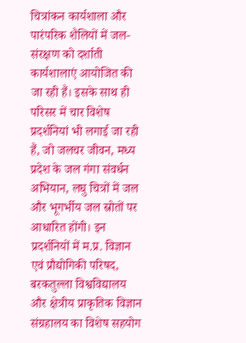चित्रांकन कार्यशाला और पारंपरिक शैलियों में जल-संरक्षण को दर्शाती कार्यशालाएं आयोजित की जा रही हैं। इसके साथ ही परिसर में चार विशेष प्रदर्शनियां भी लगाई जा रही हैं, जो जलचर जीवन, मध्य प्रदेश के जल गंगा संवर्धन अभियान, लघु चित्रों में जल और भूगर्भीय जल स्रोतों पर आधारित होंगी। इन प्रदर्शनियों में म.प्र. विज्ञान एवं प्रौद्योगिकी परिषद, बरकतुल्ला विश्वविद्यालय और क्षेत्रीय प्राकृतिक विज्ञान संग्रहालय का विशेष सहयोग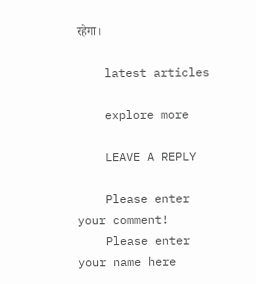रहेगा।

    latest articles

    explore more

    LEAVE A REPLY

    Please enter your comment!
    Please enter your name here